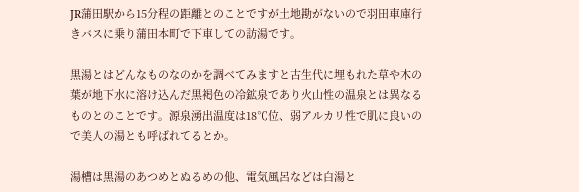JR蒲田駅から15分程の距離とのことですが土地勘がないので羽田車庫行きバスに乗り蒲田本町で下車しての訪湯です。

黒湯とはどんなものなのかを調べてみますと古生代に埋もれた草や木の葉が地下水に溶け込んだ黒褐色の冷鉱泉であり火山性の温泉とは異なるものとのことです。源泉湧出温度は18℃位、弱アルカリ性で肌に良いので美人の湯とも呼ばれてるとか。

湯槽は黒湯のあつめとぬるめの他、電気風呂などは白湯と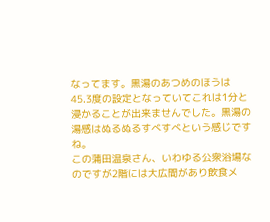なってます。黒湯のあつめのほうは45.3度の設定となっていてこれは1分と浸かることが出来ませんでした。黒湯の湯感はぬるぬるすべすべという感じですね。
この蒲田温泉さん、いわゆる公衆浴場なのですが2階には大広間があり飲食メ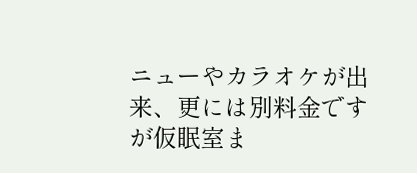ニューやカラオケが出来、更には別料金ですが仮眠室ま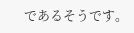であるそうです。